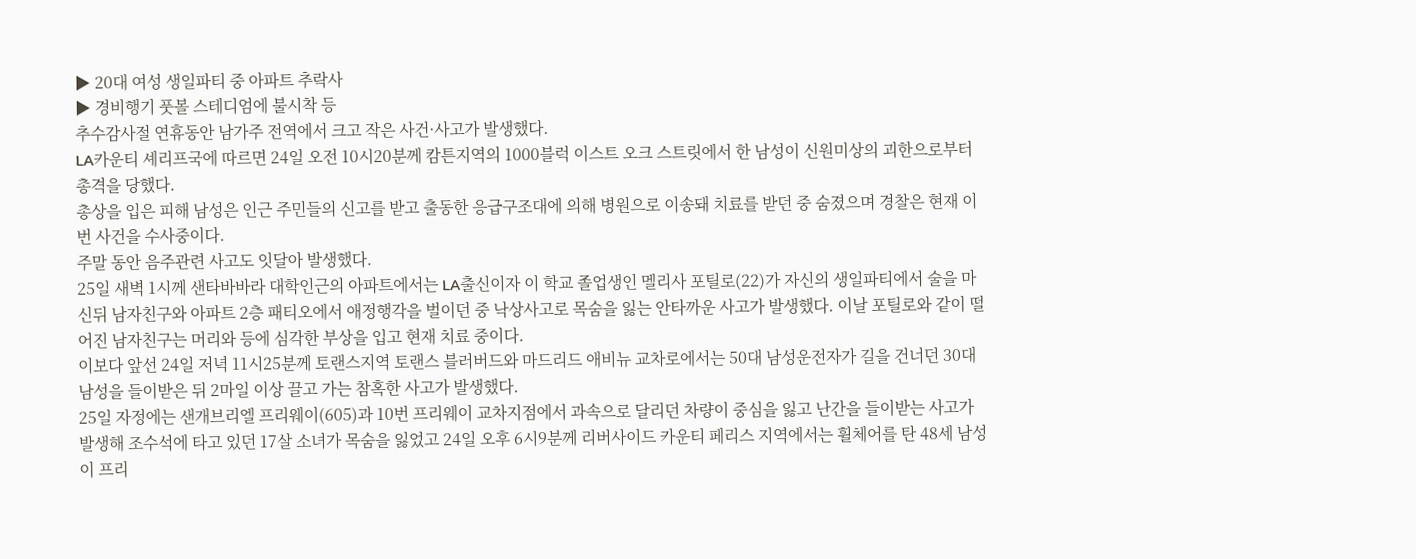▶ 20대 여성 생일파티 중 아파트 추락사
▶ 경비행기 풋볼 스테디엄에 불시착 등
추수감사절 연휴동안 남가주 전역에서 크고 작은 사건·사고가 발생했다.
LA카운티 셰리프국에 따르면 24일 오전 10시20분께 캄튼지역의 1000블럭 이스트 오크 스트릿에서 한 남성이 신원미상의 괴한으로부터 총격을 당했다.
총상을 입은 피해 남성은 인근 주민들의 신고를 받고 출동한 응급구조대에 의해 병원으로 이송돼 치료를 받던 중 숨졌으며 경찰은 현재 이번 사건을 수사중이다.
주말 동안 음주관련 사고도 잇달아 발생했다.
25일 새벽 1시께 샌타바바라 대학인근의 아파트에서는 LA출신이자 이 학교 졸업생인 멜리사 포틸로(22)가 자신의 생일파티에서 술을 마신뒤 남자친구와 아파트 2층 패티오에서 애정행각을 벌이던 중 낙상사고로 목숨을 잃는 안타까운 사고가 발생했다. 이날 포틸로와 같이 떨어진 남자친구는 머리와 등에 심각한 부상을 입고 현재 치료 중이다.
이보다 앞선 24일 저녁 11시25분께 토랜스지역 토랜스 블러버드와 마드리드 애비뉴 교차로에서는 50대 남성운전자가 길을 건너던 30대 남성을 들이받은 뒤 2마일 이상 끌고 가는 참혹한 사고가 발생했다.
25일 자정에는 샌개브리엘 프리웨이(605)과 10번 프리웨이 교차지점에서 과속으로 달리던 차량이 중심을 잃고 난간을 들이받는 사고가 발생해 조수석에 타고 있던 17살 소녀가 목숨을 잃었고 24일 오후 6시9분께 리버사이드 카운티 페리스 지역에서는 휠체어를 탄 48세 남성이 프리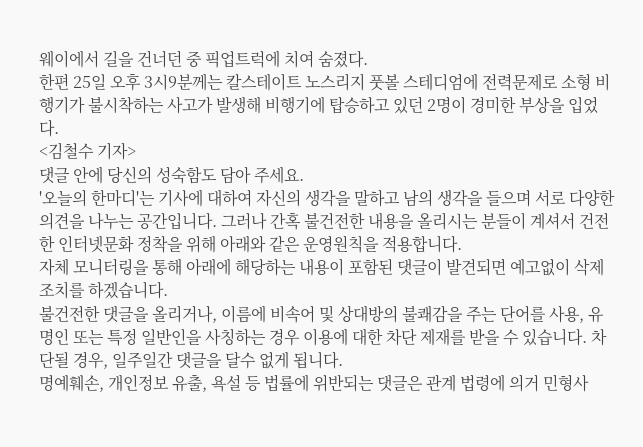웨이에서 길을 건너던 중 픽업트럭에 치여 숨졌다.
한편 25일 오후 3시9분께는 칼스테이트 노스리지 풋볼 스테디엄에 전력문제로 소형 비행기가 불시착하는 사고가 발생해 비행기에 탑승하고 있던 2명이 경미한 부상을 입었다.
<김철수 기자>
댓글 안에 당신의 성숙함도 담아 주세요.
'오늘의 한마디'는 기사에 대하여 자신의 생각을 말하고 남의 생각을 들으며 서로 다양한 의견을 나누는 공간입니다. 그러나 간혹 불건전한 내용을 올리시는 분들이 계셔서 건전한 인터넷문화 정착을 위해 아래와 같은 운영원칙을 적용합니다.
자체 모니터링을 통해 아래에 해당하는 내용이 포함된 댓글이 발견되면 예고없이 삭제 조치를 하겠습니다.
불건전한 댓글을 올리거나, 이름에 비속어 및 상대방의 불쾌감을 주는 단어를 사용, 유명인 또는 특정 일반인을 사칭하는 경우 이용에 대한 차단 제재를 받을 수 있습니다. 차단될 경우, 일주일간 댓글을 달수 없게 됩니다.
명예훼손, 개인정보 유출, 욕설 등 법률에 위반되는 댓글은 관계 법령에 의거 민형사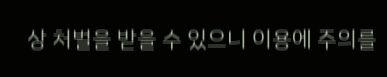상 처벌을 받을 수 있으니 이용에 주의를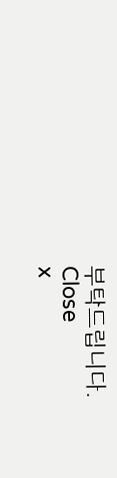부탁드립니다.
Close
x